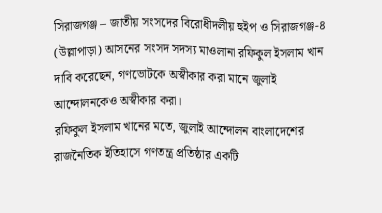সিরাজগঞ্জ – জাতীয় সংসদের বিরোধীদলীয় হুইপ ও সিরাজগঞ্জ-৪ (উল্লাপাড়া) আসনের সংসদ সদস্য মাওলানা রফিকুল ইসলাম খান দাবি করেছেন, গণভোটকে অস্বীকার করা মানে জুলাই আন্দোলনকেও অস্বীকার করা।
রফিকুল ইসলাম খানের মতে, জুলাই আন্দোলন বাংলাদেশের রাজনৈতিক ইতিহাসে গণতন্ত্র প্রতিষ্ঠার একটি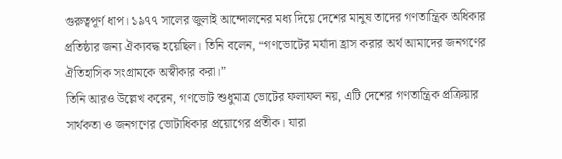গুরুত্বপূর্ণ ধাপ। ১৯৭৭ সালের জুলাই আন্দোলনের মধ্য দিয়ে দেশের মানুষ তাদের গণতান্ত্রিক অধিকার প্রতিষ্ঠার জন্য ঐক্যবদ্ধ হয়েছিল। তিনি বলেন, “গণভোটের মর্যাদা হ্রাস করার অর্থ আমাদের জনগণের ঐতিহাসিক সংগ্রামকে অস্বীকার করা।”
তিনি আরও উল্লেখ করেন, গণভোট শুধুমাত্র ভোটের ফলাফল নয়, এটি দেশের গণতান্ত্রিক প্রক্রিয়ার সার্থকতা ও জনগণের ভোটাধিকার প্রয়োগের প্রতীক। যারা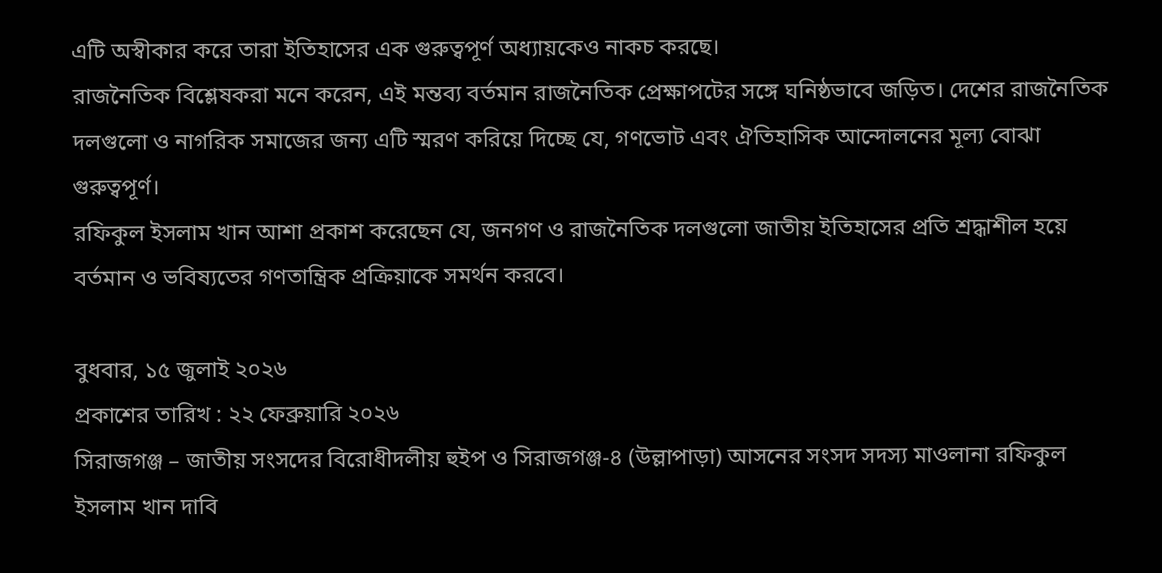এটি অস্বীকার করে তারা ইতিহাসের এক গুরুত্বপূর্ণ অধ্যায়কেও নাকচ করছে।
রাজনৈতিক বিশ্লেষকরা মনে করেন, এই মন্তব্য বর্তমান রাজনৈতিক প্রেক্ষাপটের সঙ্গে ঘনিষ্ঠভাবে জড়িত। দেশের রাজনৈতিক দলগুলো ও নাগরিক সমাজের জন্য এটি স্মরণ করিয়ে দিচ্ছে যে, গণভোট এবং ঐতিহাসিক আন্দোলনের মূল্য বোঝা গুরুত্বপূর্ণ।
রফিকুল ইসলাম খান আশা প্রকাশ করেছেন যে, জনগণ ও রাজনৈতিক দলগুলো জাতীয় ইতিহাসের প্রতি শ্রদ্ধাশীল হয়ে বর্তমান ও ভবিষ্যতের গণতান্ত্রিক প্রক্রিয়াকে সমর্থন করবে।

বুধবার, ১৫ জুলাই ২০২৬
প্রকাশের তারিখ : ২২ ফেব্রুয়ারি ২০২৬
সিরাজগঞ্জ – জাতীয় সংসদের বিরোধীদলীয় হুইপ ও সিরাজগঞ্জ-৪ (উল্লাপাড়া) আসনের সংসদ সদস্য মাওলানা রফিকুল ইসলাম খান দাবি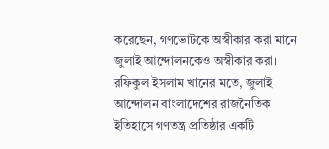করেছেন, গণভোটকে অস্বীকার করা মানে জুলাই আন্দোলনকেও অস্বীকার করা।
রফিকুল ইসলাম খানের মতে, জুলাই আন্দোলন বাংলাদেশের রাজনৈতিক ইতিহাসে গণতন্ত্র প্রতিষ্ঠার একটি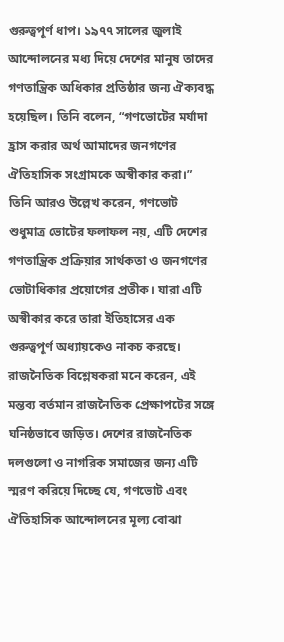গুরুত্বপূর্ণ ধাপ। ১৯৭৭ সালের জুলাই আন্দোলনের মধ্য দিয়ে দেশের মানুষ তাদের গণতান্ত্রিক অধিকার প্রতিষ্ঠার জন্য ঐক্যবদ্ধ হয়েছিল। তিনি বলেন, “গণভোটের মর্যাদা হ্রাস করার অর্থ আমাদের জনগণের ঐতিহাসিক সংগ্রামকে অস্বীকার করা।”
তিনি আরও উল্লেখ করেন, গণভোট শুধুমাত্র ভোটের ফলাফল নয়, এটি দেশের গণতান্ত্রিক প্রক্রিয়ার সার্থকতা ও জনগণের ভোটাধিকার প্রয়োগের প্রতীক। যারা এটি অস্বীকার করে তারা ইতিহাসের এক গুরুত্বপূর্ণ অধ্যায়কেও নাকচ করছে।
রাজনৈতিক বিশ্লেষকরা মনে করেন, এই মন্তব্য বর্তমান রাজনৈতিক প্রেক্ষাপটের সঙ্গে ঘনিষ্ঠভাবে জড়িত। দেশের রাজনৈতিক দলগুলো ও নাগরিক সমাজের জন্য এটি স্মরণ করিয়ে দিচ্ছে যে, গণভোট এবং ঐতিহাসিক আন্দোলনের মূল্য বোঝা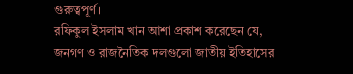গুরুত্বপূর্ণ।
রফিকুল ইসলাম খান আশা প্রকাশ করেছেন যে, জনগণ ও রাজনৈতিক দলগুলো জাতীয় ইতিহাসের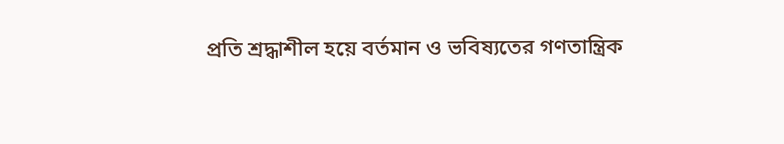প্রতি শ্রদ্ধাশীল হয়ে বর্তমান ও ভবিষ্যতের গণতান্ত্রিক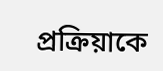প্রক্রিয়াকে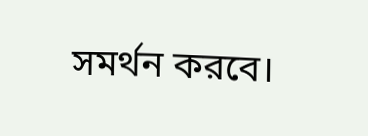সমর্থন করবে।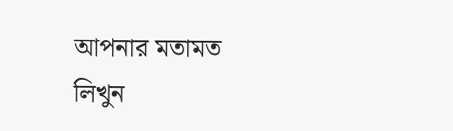আপনার মতামত লিখুন